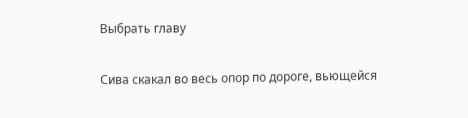Выбрать главу

Сива скакал во весь опор по дороге, вьющейся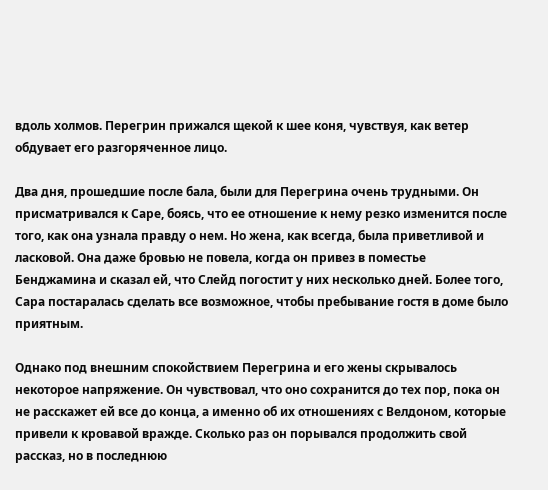вдоль холмов. Перегрин прижался щекой к шее коня, чувствуя, как ветер обдувает его разгоряченное лицо.

Два дня, прошедшие после бала, были для Перегрина очень трудными. Он присматривался к Саре, боясь, что ее отношение к нему резко изменится после того, как она узнала правду о нем. Но жена, как всегда, была приветливой и ласковой. Она даже бровью не повела, когда он привез в поместье Бенджамина и сказал ей, что Слейд погостит у них несколько дней. Более того, Сара постаралась сделать все возможное, чтобы пребывание гостя в доме было приятным.

Однако под внешним спокойствием Перегрина и его жены скрывалось некоторое напряжение. Он чувствовал, что оно сохранится до тех пор, пока он не расскажет ей все до конца, а именно об их отношениях с Велдоном, которые привели к кровавой вражде. Сколько раз он порывался продолжить свой рассказ, но в последнюю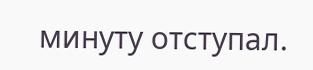минуту отступал.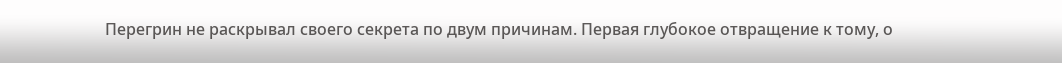Перегрин не раскрывал своего секрета по двум причинам. Первая глубокое отвращение к тому, о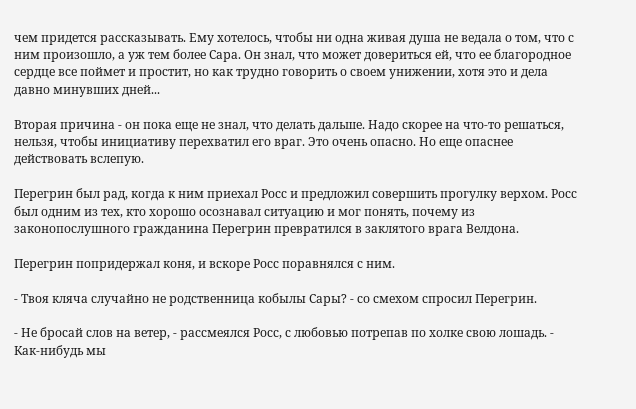чем придется рассказывать. Ему хотелось, чтобы ни одна живая душа не ведала о том, что с ним произошло, а уж тем более Сара. Он знал, что может довериться ей, что ее благородное сердце все поймет и простит, но как трудно говорить о своем унижении, хотя это и дела давно минувших дней...

Вторая причина - он пока еще не знал, что делать дальше. Надо скорее на что-то решаться, нельзя, чтобы инициативу перехватил его враг. Это очень опасно. Но еще опаснее действовать вслепую.

Перегрин был рад, когда к ним приехал Росс и предложил совершить прогулку верхом. Росс был одним из тех, кто хорошо осознавал ситуацию и мог понять, почему из законопослушного гражданина Перегрин превратился в заклятого врага Велдона.

Перегрин попридержал коня, и вскоре Росс поравнялся с ним.

- Твоя кляча случайно не родственница кобылы Сары? - со смехом спросил Перегрин.

- Не бросай слов на ветер, - рассмеялся Росс, с любовью потрепав по холке свою лошадь. - Как-нибудь мы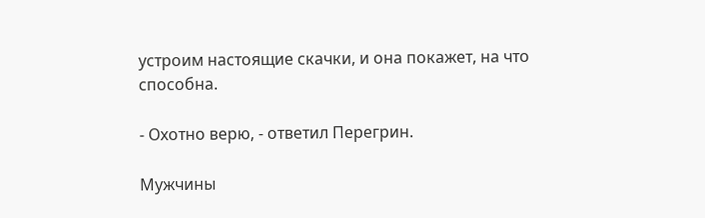устроим настоящие скачки, и она покажет, на что способна.

- Охотно верю, - ответил Перегрин.

Мужчины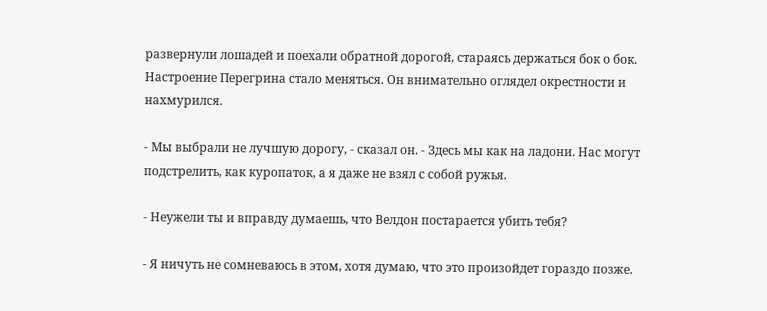развернули лошадей и поехали обратной дорогой, стараясь держаться бок о бок. Настроение Перегрина стало меняться. Он внимательно оглядел окрестности и нахмурился.

- Мы выбрали не лучшую дорогу, - сказал он. - Здесь мы как на ладони. Нас могут подстрелить, как куропаток, а я даже не взял с собой ружья.

- Неужели ты и вправду думаешь, что Велдон постарается убить тебя?

- Я ничуть не сомневаюсь в этом, хотя думаю, что это произойдет гораздо позже.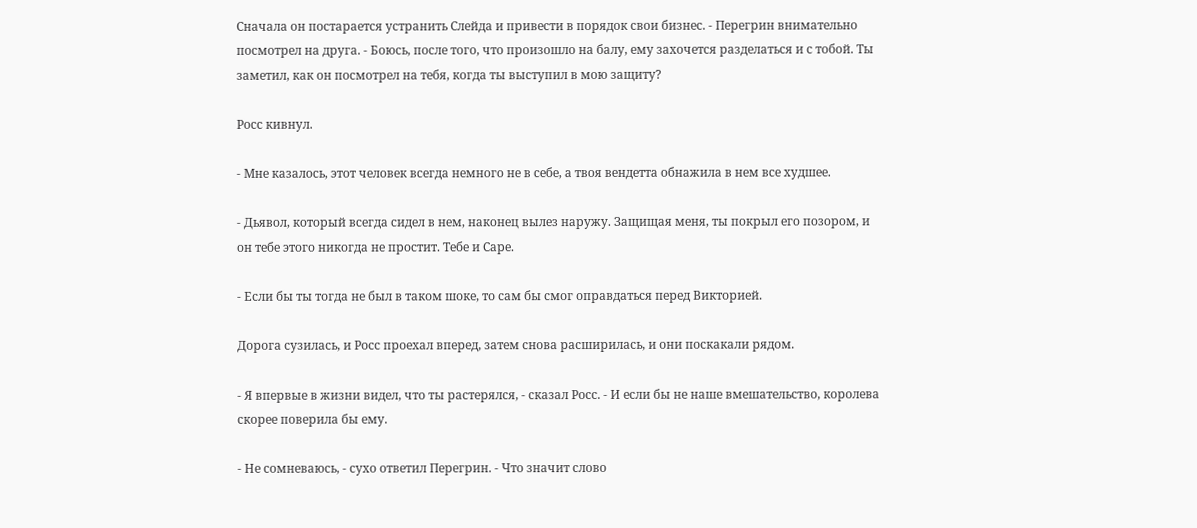Сначала он постарается устранить Слейда и привести в порядок свои бизнес. - Перегрин внимательно посмотрел на друга. - Боюсь, после того, что произошло на балу, ему захочется разделаться и с тобой. Ты заметил, как он посмотрел на тебя, когда ты выступил в мою защиту?

Росс кивнул.

- Мне казалось, этот человек всегда немного не в себе, а твоя вендетта обнажила в нем все худшее.

- Дьявол, который всегда сидел в нем, наконец вылез наружу. Защищая меня, ты покрыл его позором, и он тебе этого никогда не простит. Тебе и Саре.

- Если бы ты тогда не был в таком шоке, то сам бы смог оправдаться перед Викторией.

Дорога сузилась, и Росс проехал вперед, затем снова расширилась, и они поскакали рядом.

- Я впервые в жизни видел, что ты растерялся, - сказал Росс. - И если бы не наше вмешательство, королева скорее поверила бы ему.

- Не сомневаюсь, - сухо ответил Перегрин. - Что значит слово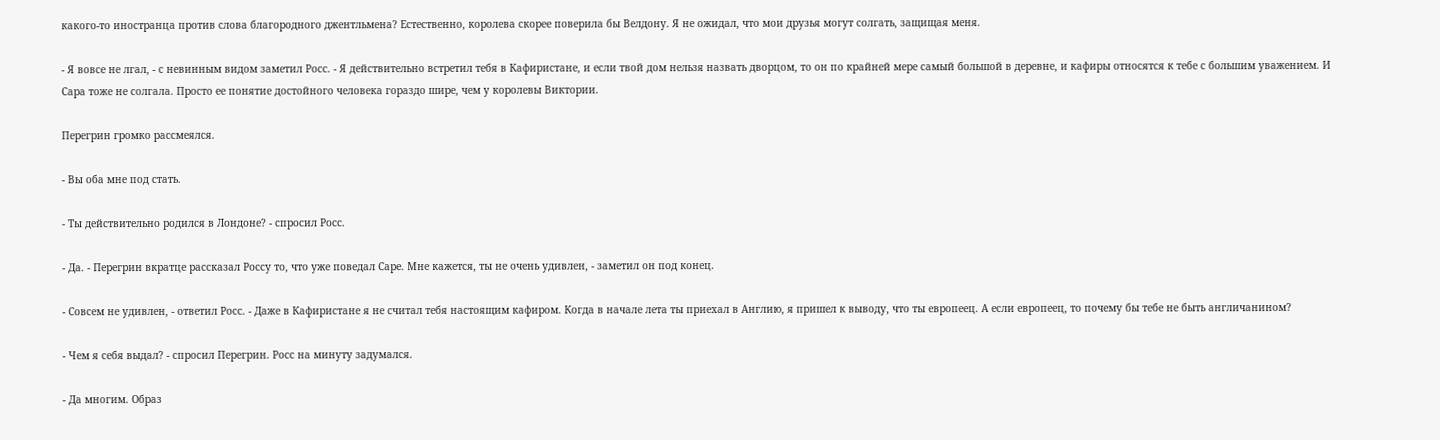какого-то иностранца против слова благородного джентльмена? Естественно, королева скорее поверила бы Велдону. Я не ожидал, что мои друзья могут солгать, защищая меня.

- Я вовсе не лгал, - с невинным видом заметил Росс. - Я действительно встретил тебя в Кафиристане, и если твой дом нельзя назвать дворцом, то он по крайней мере самый большой в деревне, и кафиры относятся к тебе с большим уважением. И Сара тоже не солгала. Просто ее понятие достойного человека гораздо шире, чем у королевы Виктории.

Перегрин громко рассмеялся.

- Вы оба мне под стать.

- Ты действительно родился в Лондоне? - спросил Росс.

- Да. - Перегрин вкратце рассказал Россу то, что уже поведал Саре. Мне кажется, ты не очень удивлен, - заметил он под конец.

- Совсем не удивлен, - ответил Росс. - Даже в Кафиристане я не считал тебя настоящим кафиром. Когда в начале лета ты приехал в Англию, я пришел к выводу, что ты европеец. А если европеец, то почему бы тебе не быть англичанином?

- Чем я себя выдал? - спросил Перегрин. Росс на минуту задумался.

- Да многим. Образ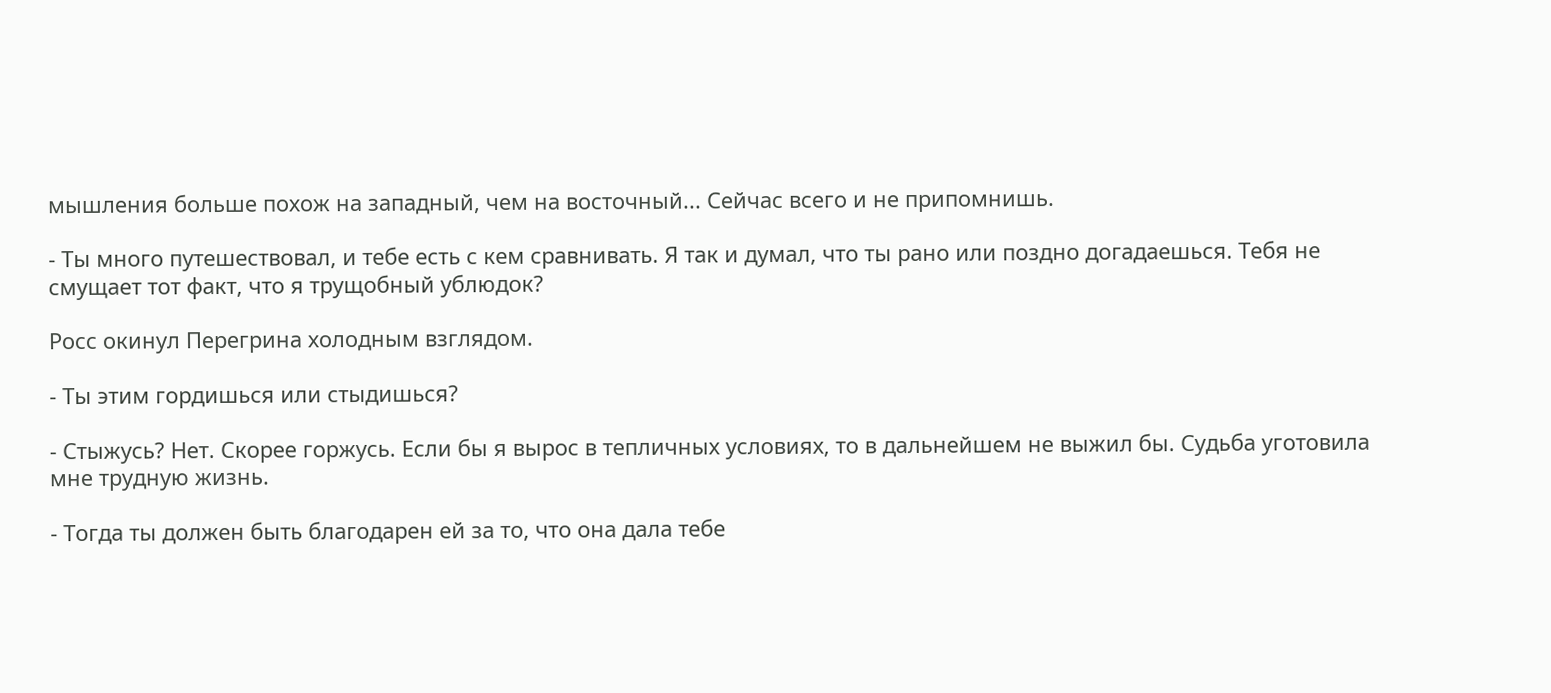мышления больше похож на западный, чем на восточный... Сейчас всего и не припомнишь.

- Ты много путешествовал, и тебе есть с кем сравнивать. Я так и думал, что ты рано или поздно догадаешься. Тебя не смущает тот факт, что я трущобный ублюдок?

Росс окинул Перегрина холодным взглядом.

- Ты этим гордишься или стыдишься?

- Стыжусь? Нет. Скорее горжусь. Если бы я вырос в тепличных условиях, то в дальнейшем не выжил бы. Судьба уготовила мне трудную жизнь.

- Тогда ты должен быть благодарен ей за то, что она дала тебе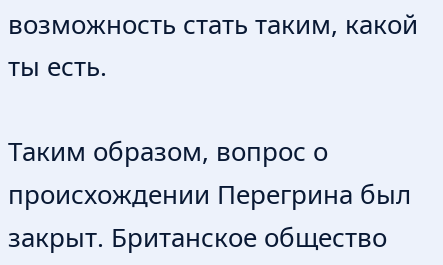возможность стать таким, какой ты есть.

Таким образом, вопрос о происхождении Перегрина был закрыт. Британское общество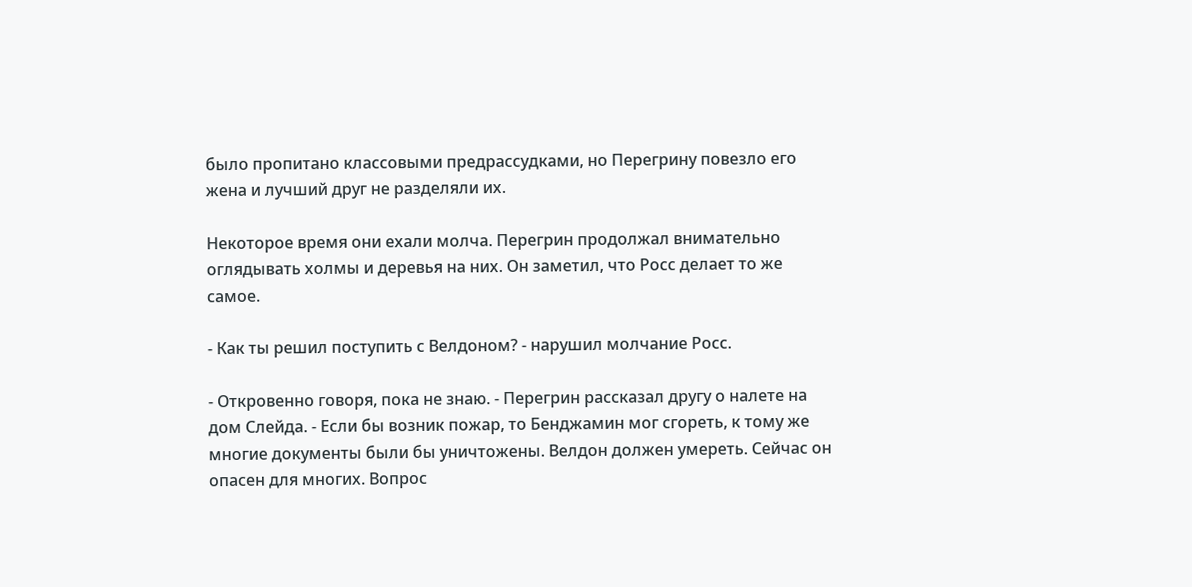было пропитано классовыми предрассудками, но Перегрину повезло его жена и лучший друг не разделяли их.

Некоторое время они ехали молча. Перегрин продолжал внимательно оглядывать холмы и деревья на них. Он заметил, что Росс делает то же самое.

- Как ты решил поступить с Велдоном? - нарушил молчание Росс.

- Откровенно говоря, пока не знаю. - Перегрин рассказал другу о налете на дом Слейда. - Если бы возник пожар, то Бенджамин мог сгореть, к тому же многие документы были бы уничтожены. Велдон должен умереть. Сейчас он опасен для многих. Вопрос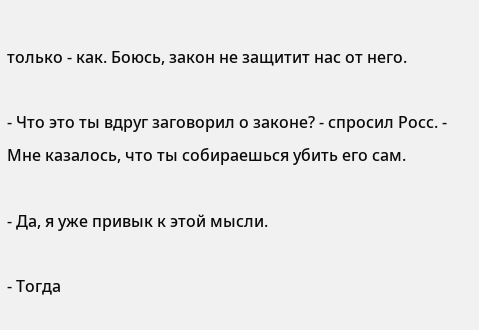только - как. Боюсь, закон не защитит нас от него.

- Что это ты вдруг заговорил о законе? - спросил Росс. - Мне казалось, что ты собираешься убить его сам.

- Да, я уже привык к этой мысли.

- Тогда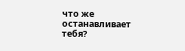что же останавливает тебя?